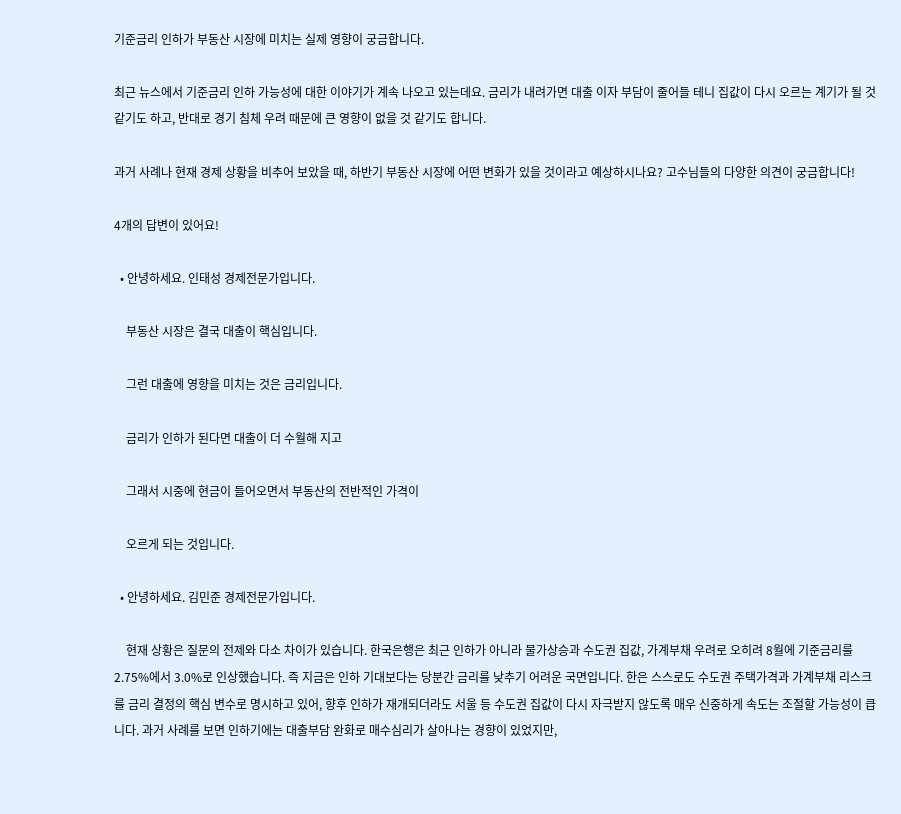기준금리 인하가 부동산 시장에 미치는 실제 영향이 궁금합니다.

최근 뉴스에서 기준금리 인하 가능성에 대한 이야기가 계속 나오고 있는데요. 금리가 내려가면 대출 이자 부담이 줄어들 테니 집값이 다시 오르는 계기가 될 것 같기도 하고, 반대로 경기 침체 우려 때문에 큰 영향이 없을 것 같기도 합니다.

과거 사례나 현재 경제 상황을 비추어 보았을 때, 하반기 부동산 시장에 어떤 변화가 있을 것이라고 예상하시나요? 고수님들의 다양한 의견이 궁금합니다!

4개의 답변이 있어요!

  • 안녕하세요. 인태성 경제전문가입니다.

    부동산 시장은 결국 대출이 핵심입니다.

    그런 대출에 영향을 미치는 것은 금리입니다.

    금리가 인하가 된다면 대출이 더 수월해 지고

    그래서 시중에 현금이 들어오면서 부동산의 전반적인 가격이

    오르게 되는 것입니다.

  • 안녕하세요. 김민준 경제전문가입니다.

    현재 상황은 질문의 전제와 다소 차이가 있습니다. 한국은행은 최근 인하가 아니라 물가상승과 수도권 집값, 가계부채 우려로 오히려 8월에 기준금리를 2.75%에서 3.0%로 인상했습니다. 즉 지금은 인하 기대보다는 당분간 금리를 낮추기 어려운 국면입니다. 한은 스스로도 수도권 주택가격과 가계부채 리스크를 금리 결정의 핵심 변수로 명시하고 있어, 향후 인하가 재개되더라도 서울 등 수도권 집값이 다시 자극받지 않도록 매우 신중하게 속도는 조절할 가능성이 큽니다. 과거 사례를 보면 인하기에는 대출부담 완화로 매수심리가 살아나는 경향이 있었지만,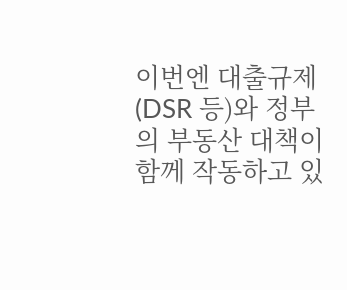이번엔 대출규제(DSR 등)와 정부의 부동산 대책이 함께 작동하고 있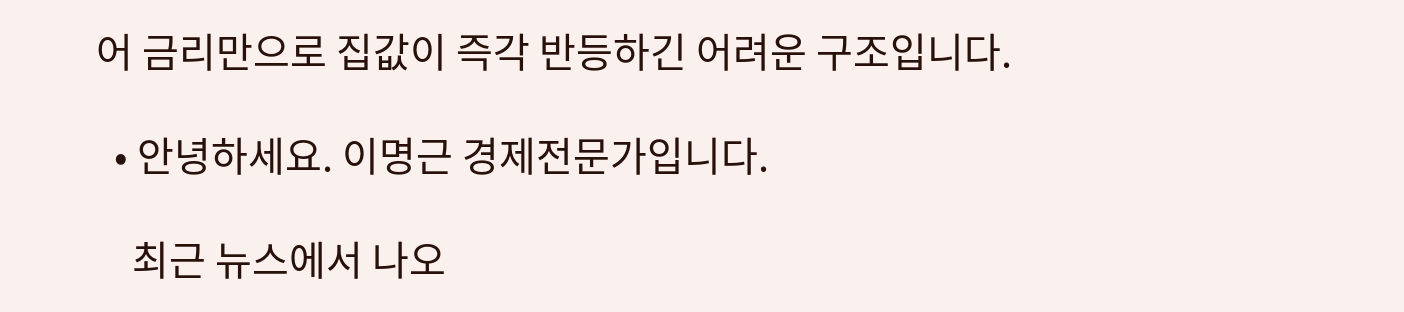어 금리만으로 집값이 즉각 반등하긴 어려운 구조입니다.

  • 안녕하세요. 이명근 경제전문가입니다.

    최근 뉴스에서 나오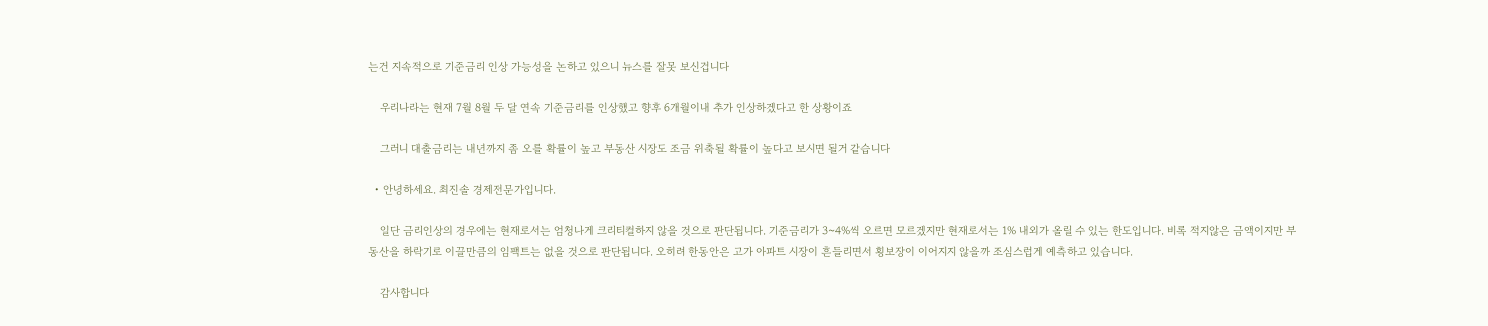는건 지속적으로 기준금리 인상 가능성을 논하고 있으니 뉴스를 잘못 보신겁니다

    우리나라는 현재 7월 8월 두 달 연속 기준금리를 인상했고 향후 6개월이내 추가 인상하겠다고 한 상황이죠

    그러니 대출금리는 내년까지 좀 오를 확률이 높고 부동산 시장도 조금 위축될 확률이 높다고 보시면 될거 같습니다

  • 안녕하세요. 최진솔 경제전문가입니다.

    일단 금리인상의 경우에는 현재로서는 엄청나게 크리티컬하지 않을 것으로 판단됩니다. 기준금리가 3~4%씩 오르면 모르겠지만 현재로서는 1% 내외가 올릴 수 있는 한도입니다. 비록 적지않은 금액이지만 부동산을 하락기로 이끌만큼의 임팩트는 없을 것으로 판단됩니다. 오히려 한동안은 고가 아파트 시장이 흔들리면서 횡보장이 이어지지 않을까 조심스럽게 예측하고 있습니다.

    감사합니다